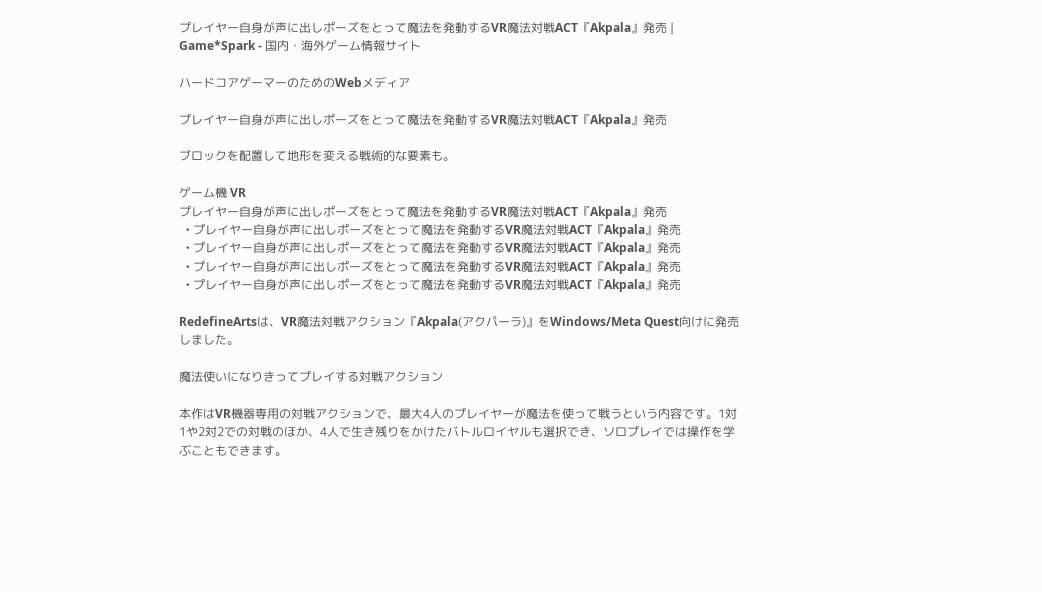プレイヤー自身が声に出しポーズをとって魔法を発動するVR魔法対戦ACT『Akpala』発売 | Game*Spark - 国内・海外ゲーム情報サイト

ハードコアゲーマーのためのWebメディア

プレイヤー自身が声に出しポーズをとって魔法を発動するVR魔法対戦ACT『Akpala』発売

ブロックを配置して地形を変える戦術的な要素も。

ゲーム機 VR
プレイヤー自身が声に出しポーズをとって魔法を発動するVR魔法対戦ACT『Akpala』発売
  • プレイヤー自身が声に出しポーズをとって魔法を発動するVR魔法対戦ACT『Akpala』発売
  • プレイヤー自身が声に出しポーズをとって魔法を発動するVR魔法対戦ACT『Akpala』発売
  • プレイヤー自身が声に出しポーズをとって魔法を発動するVR魔法対戦ACT『Akpala』発売
  • プレイヤー自身が声に出しポーズをとって魔法を発動するVR魔法対戦ACT『Akpala』発売

RedefineArtsは、VR魔法対戦アクション『Akpala(アクパーラ)』をWindows/Meta Quest向けに発売しました。

魔法使いになりきってプレイする対戦アクション

本作はVR機器専用の対戦アクションで、最大4人のプレイヤーが魔法を使って戦うという内容です。1対1や2対2での対戦のほか、4人で生き残りをかけたバトルロイヤルも選択でき、ソロプレイでは操作を学ぶこともできます。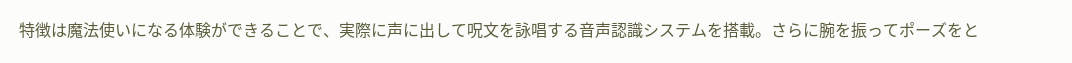特徴は魔法使いになる体験ができることで、実際に声に出して呪文を詠唱する音声認識システムを搭載。さらに腕を振ってポーズをと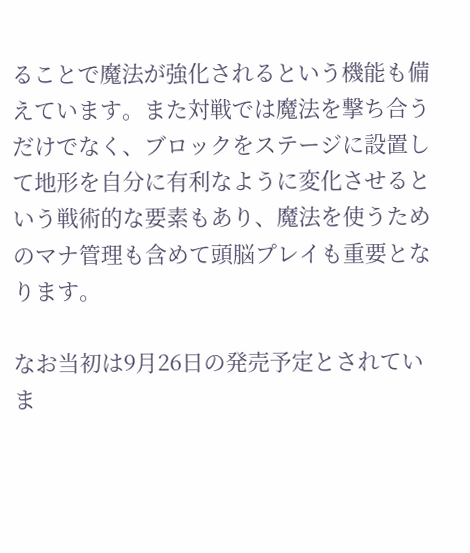ることで魔法が強化されるという機能も備えています。また対戦では魔法を撃ち合うだけでなく、ブロックをステージに設置して地形を自分に有利なように変化させるという戦術的な要素もあり、魔法を使うためのマナ管理も含めて頭脳プレイも重要となります。

なお当初は9月26日の発売予定とされていま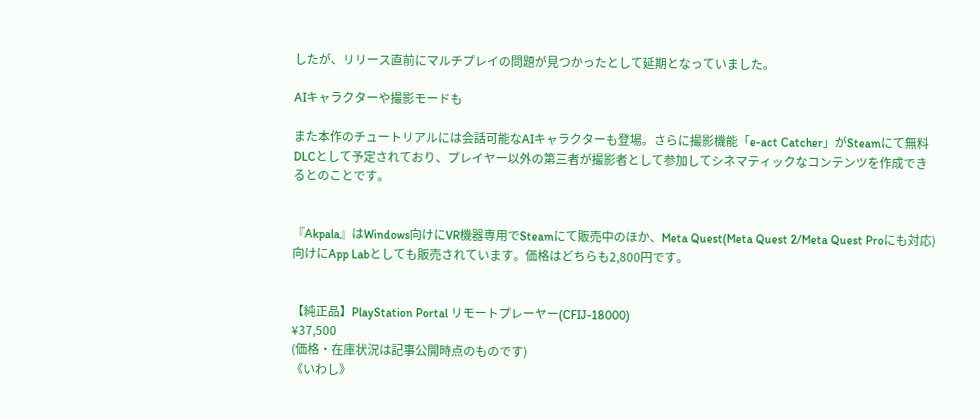したが、リリース直前にマルチプレイの問題が見つかったとして延期となっていました。

AIキャラクターや撮影モードも

また本作のチュートリアルには会話可能なAIキャラクターも登場。さらに撮影機能「e-act Catcher」がSteamにて無料DLCとして予定されており、プレイヤー以外の第三者が撮影者として参加してシネマティックなコンテンツを作成できるとのことです。


『Akpala』はWindows向けにVR機器専用でSteamにて販売中のほか、Meta Quest(Meta Quest 2/Meta Quest Proにも対応)向けにApp Labとしても販売されています。価格はどちらも2,800円です。


【純正品】PlayStation Portal リモートプレーヤー(CFIJ-18000)
¥37,500
(価格・在庫状況は記事公開時点のものです)
《いわし》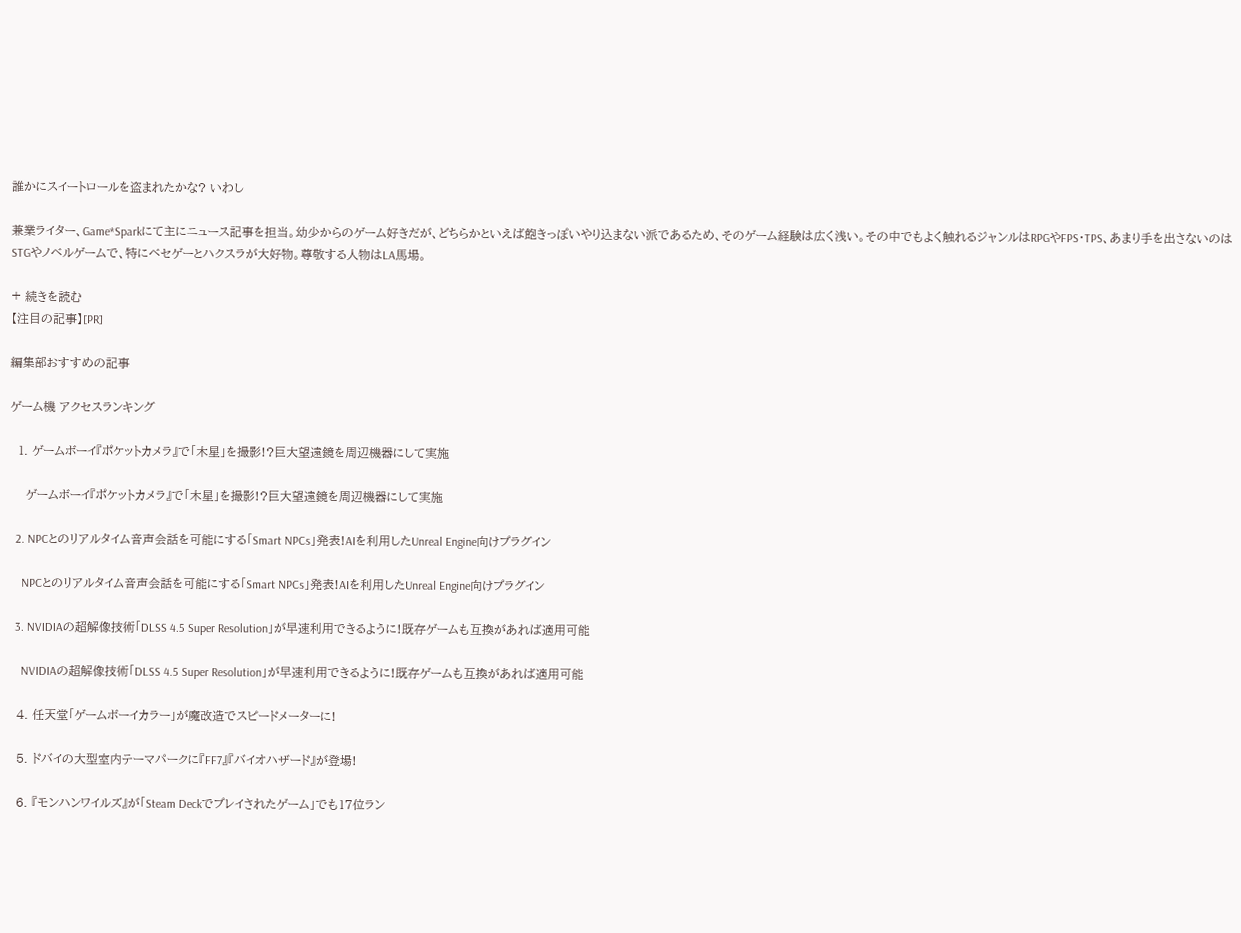誰かにスイートロールを盗まれたかな? いわし

兼業ライター、Game*Sparkにて主にニュース記事を担当。幼少からのゲーム好きだが、どちらかといえば飽きっぽいやり込まない派であるため、そのゲーム経験は広く浅い。その中でもよく触れるジャンルはRPGやFPS・TPS、あまり手を出さないのはSTGやノベルゲームで、特にベセゲーとハクスラが大好物。尊敬する人物はLA馬場。

+ 続きを読む
【注目の記事】[PR]

編集部おすすめの記事

ゲーム機 アクセスランキング

  1. ゲームボーイ『ポケットカメラ』で「木星」を撮影!?巨大望遠鏡を周辺機器にして実施

    ゲームボーイ『ポケットカメラ』で「木星」を撮影!?巨大望遠鏡を周辺機器にして実施

  2. NPCとのリアルタイム音声会話を可能にする「Smart NPCs」発表!AIを利用したUnreal Engine向けプラグイン

    NPCとのリアルタイム音声会話を可能にする「Smart NPCs」発表!AIを利用したUnreal Engine向けプラグイン

  3. NVIDIAの超解像技術「DLSS 4.5 Super Resolution」が早速利用できるように!既存ゲームも互換があれば適用可能

    NVIDIAの超解像技術「DLSS 4.5 Super Resolution」が早速利用できるように!既存ゲームも互換があれば適用可能

  4. 任天堂「ゲームボーイカラー」が魔改造でスピードメーターに!

  5. ドバイの大型室内テーマパークに『FF7』『バイオハザード』が登場!

  6. 『モンハンワイルズ』が「Steam Deckでプレイされたゲーム」でも17位ラン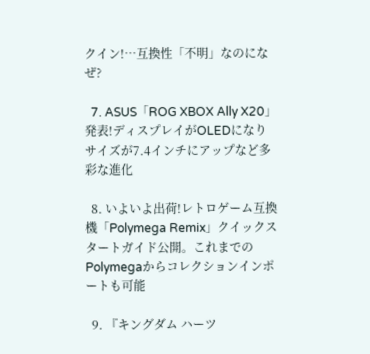クイン!…互換性「不明」なのになぜ?

  7. ASUS「ROG XBOX Ally X20」発表!ディスプレイがOLEDになりサイズが7.4インチにアップなど多彩な進化

  8. いよいよ出荷!レトロゲーム互換機「Polymega Remix」クイックスタートガイド公開。これまでのPolymegaからコレクションインポートも可能

  9. 『キングダム ハーツ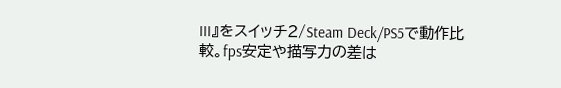III』をスイッチ2/Steam Deck/PS5で動作比較。fps安定や描写力の差は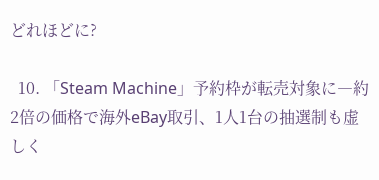どれほどに?

  10. 「Steam Machine」予約枠が転売対象に―約2倍の価格で海外eBay取引、1人1台の抽選制も虚しく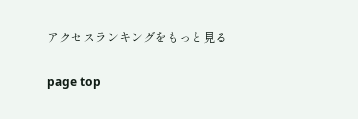アクセスランキングをもっと見る

page top